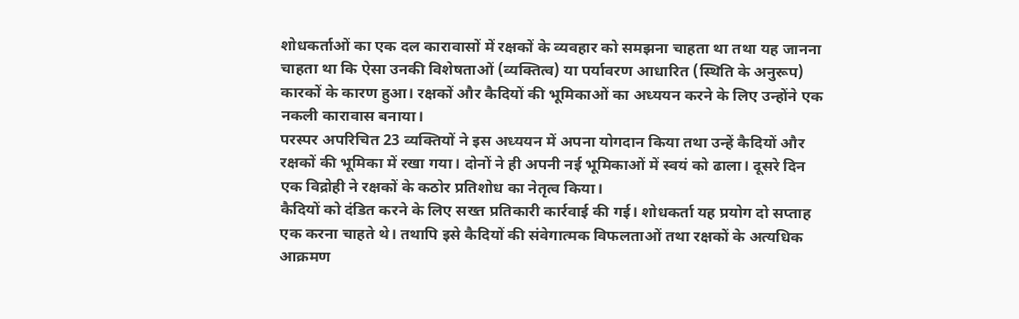शोधकर्ताओं का एक दल कारावासों में रक्षकों के व्यवहार को समझना चाहता था तथा यह जानना चाहता था कि ऐसा उनकी विशेषताओं (व्यक्तित्व) या पर्यावरण आधारित (स्थिति के अनुरूप) कारकों के कारण हुआ। रक्षकों और कैदियों की भूमिकाओं का अध्ययन करने के लिए उन्होंने एक नकली कारावास बनाया।
परस्पर अपरिचित 23 व्यक्तियों ने इस अध्ययन में अपना योगदान किया तथा उन्हें कैदियों और रक्षकों की भूमिका में रखा गया। दोनों ने ही अपनी नई भूमिकाओं में स्वयं को ढाला। दूसरे दिन एक विद्रोही ने रक्षकों के कठोर प्रतिशोध का नेतृत्व किया।
कैदियों को दंडित करने के लिए सख्त प्रतिकारी कार्रवाई की गई। शोधकर्ता यह प्रयोग दो सप्ताह एक करना चाहते थे। तथापि इसे कैदियों की संवेगात्मक विफलताओं तथा रक्षकों के अत्यधिक आक्रमण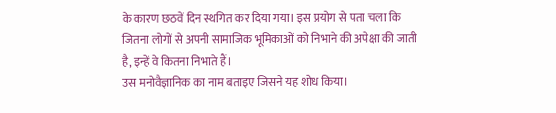के कारण छठवें दिन स्थगित कर दिया गया। इस प्रयोग से पता चला कि जितना लोगों से अपनी सामाजिक भूमिकाओं को निभाने की अपेक्षा की जाती है, इन्हें वे कितना निभाते हैं।
उस मनोवैज्ञानिक का नाम बताइए जिसने यह शोध किया।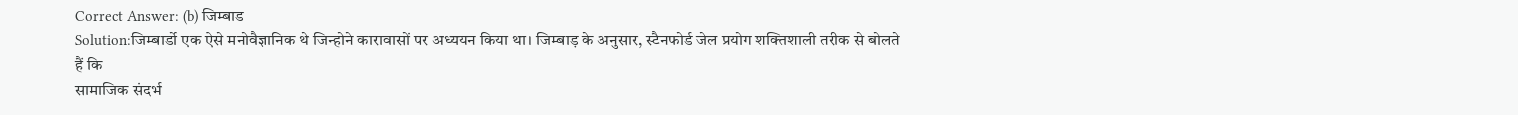Correct Answer: (b) जिम्बाड
Solution:जिम्बार्डो एक ऐसे मनोवैज्ञानिक थे जिन्होने कारावासों पर अध्ययन किया था। जिम्बाड़ के अनुसार, स्टैनफोर्ड जेल प्रयोग शक्तिशाली तरीक से बोलते हैं कि
सामाजिक संदर्भ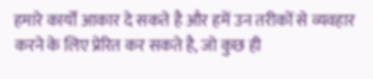हमारे कार्यों आकार दे सकते है और हमें उन तरीकों से व्यवहार करने के लिए प्रेरित कर सकते है, जो कुछ ही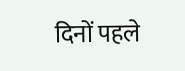दिनों पहले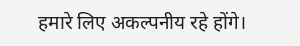हमारे लिए अकल्पनीय रहे होंगे।